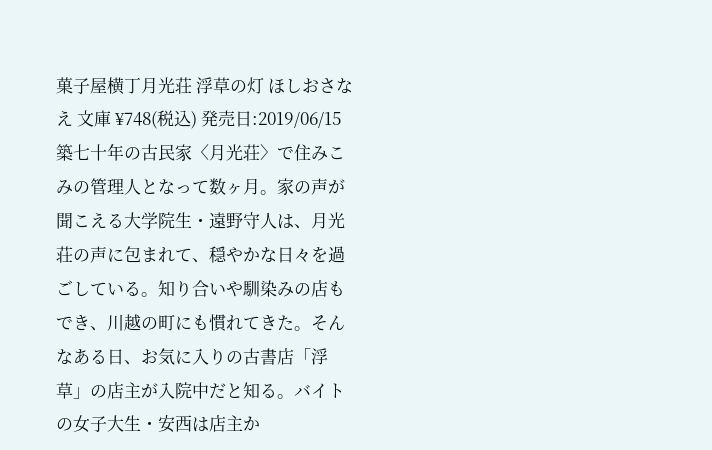菓子屋横丁月光荘 浮草の灯 ほしおさなえ 文庫 ¥748(税込) 発売日:2019/06/15 築七十年の古民家〈月光荘〉で住みこみの管理人となって数ヶ月。家の声が聞こえる大学院生・遠野守人は、月光荘の声に包まれて、穏やかな日々を過ごしている。知り合いや馴染みの店もでき、川越の町にも慣れてきた。そんなある日、お気に入りの古書店「浮草」の店主が入院中だと知る。バイトの女子大生・安西は店主か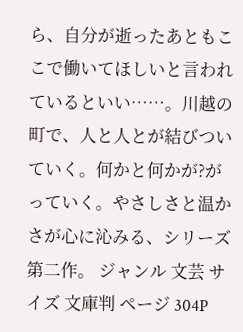ら、自分が逝ったあともここで働いてほしいと言われているといい……。川越の町で、人と人とが結びついていく。何かと何かが?がっていく。やさしさと温かさが心に沁みる、シリーズ第二作。 ジャンル 文芸 サイズ 文庫判 ページ 304P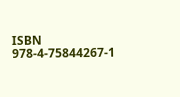ISBN 978-4-75844267-1